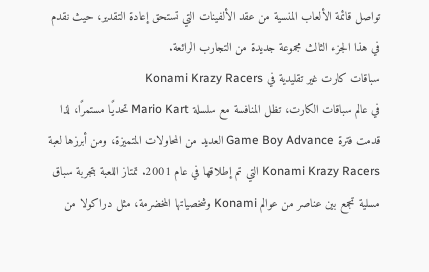تواصل قائمة الألعاب المنسية من عقد الألفينات التي تستحق إعادة التقدير، حيث نقدم في هذا الجزء الثالث مجموعة جديدة من التجارب الرائعة.
سباقات كارت غير تقليدية في Konami Krazy Racers
في عالم سباقات الكارت، تظل المنافسة مع سلسلة Mario Kart تحديًا مستمرًا، لذا قدمت فترة Game Boy Advance العديد من المحاولات المتميزة، ومن أبرزها لعبة Konami Krazy Racers التي تم إطلاقها في عام 2001. تمتاز اللعبة بتجربة سباق مسلية تجمع بين عناصر من عوالم Konami وشخصياتها المخضرمة، مثل دراكولا من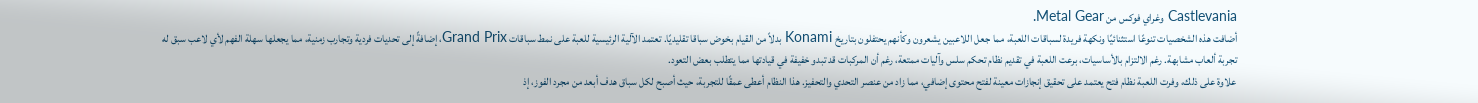Castlevania وغراي فوكس من Metal Gear.
أضافت هذه الشخصيات تنوعًا استثنائيًا ونكهة فريدة لسباقات اللعبة، مما جعل اللاعبين يشعرون وكأنهم يحتفلون بتاريخ Konami بدلاً من القيام بخوض سباقا تقليديًا. تعتمد الآلية الرئيسية للعبة على نمط سباقات Grand Prix، إضافةً إلى تحديات فردية وتجارب زمنية، مما يجعلها سهلة الفهم لأي لاعب سبق له تجربة ألعاب مشابهة. رغم الالتزام بالأساسيات، برعت اللعبة في تقديم نظام تحكم سلس وآليات ممتعة، رغم أن المركبات قد تبدو خفيفة في قيادتها مما يتطلب بعض التعود.
علاوة على ذلك، وفرت اللعبة نظام فتح يعتمد على تحقيق إنجازات معينة لفتح محتوى إضافي، مما زاد من عنصر التحدي والتحفيز. هذا النظام أعطى عمقًا للتجربة، حيث أصبح لكل سباق هدف أبعد من مجرد الفوز، إذ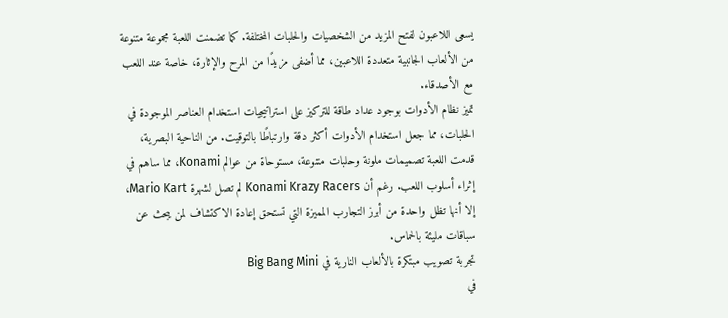يسعى اللاعبون لفتح المزيد من الشخصيات والحلبات المختلفة. كما تضمنت اللعبة مجموعة متنوعة من الألعاب الجانبية متعددة اللاعبين، مما أضفى مزيدًا من المرح والإثارة، خاصة عند اللعب مع الأصدقاء.
تميز نظام الأدوات بوجود عداد طاقة للتركيز على استراتيجيات استخدام العناصر الموجودة في الحلبات، مما جعل استخدام الأدوات أكثر دقة وارتباطًا بالتوقيت. من الناحية البصرية، قدمت اللعبة تصميمات ملونة وحلبات متنوعة، مستوحاة من عوالم Konami، مما ساهم في إثراء أسلوب اللعب. رغم أن Konami Krazy Racers لم تصل لشهرة Mario Kart، إلا أنها تظل واحدة من أبرز التجارب المميزة التي تستحق إعادة الاكتشاف لمن يبحث عن سباقات مليئة بالحماس.
تجربة تصويب مبتكرة بالألعاب النارية في Big Bang Mini
في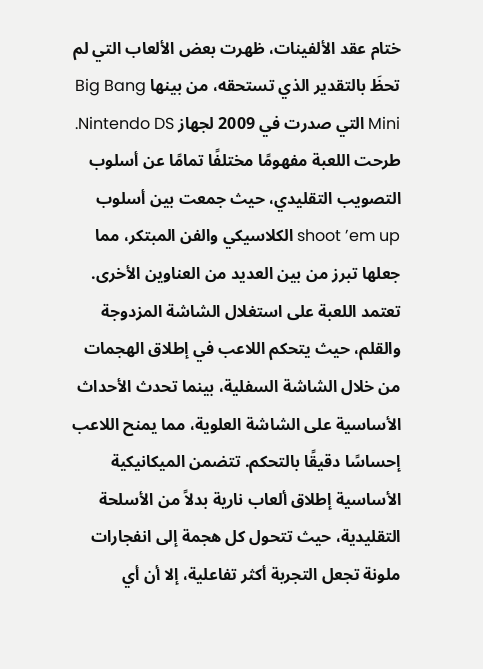ختام عقد الألفينات، ظهرت بعض الألعاب التي لم تحظَ بالتقدير الذي تستحقه، من بينها Big Bang Mini التي صدرت في 2009 لجهاز Nintendo DS. طرحت اللعبة مفهومًا مختلفًا تمامًا عن أسلوب التصويب التقليدي، حيث جمعت بين أسلوب shoot ’em up الكلاسيكي والفن المبتكر، مما جعلها تبرز من بين العديد من العناوين الأخرى.
تعتمد اللعبة على استغلال الشاشة المزدوجة والقلم، حيث يتحكم اللاعب في إطلاق الهجمات من خلال الشاشة السفلية، بينما تحدث الأحداث الأساسية على الشاشة العلوية، مما يمنح اللاعب إحساسًا دقيقًا بالتحكم. تتضمن الميكانيكية الأساسية إطلاق ألعاب نارية بدلاً من الأسلحة التقليدية، حيث تتحول كل هجمة إلى انفجارات ملونة تجعل التجربة أكثر تفاعلية، إلا أن أي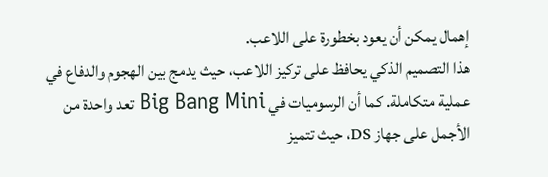إهمال يمكن أن يعود بخطورة على اللاعب.
هذا التصميم الذكي يحافظ على تركيز اللاعب، حيث يدمج بين الهجوم والدفاع في عملية متكاملة. كما أن الرسوميات في Big Bang Mini تعد واحدة من الأجمل على جهاز DS، حيث تتميز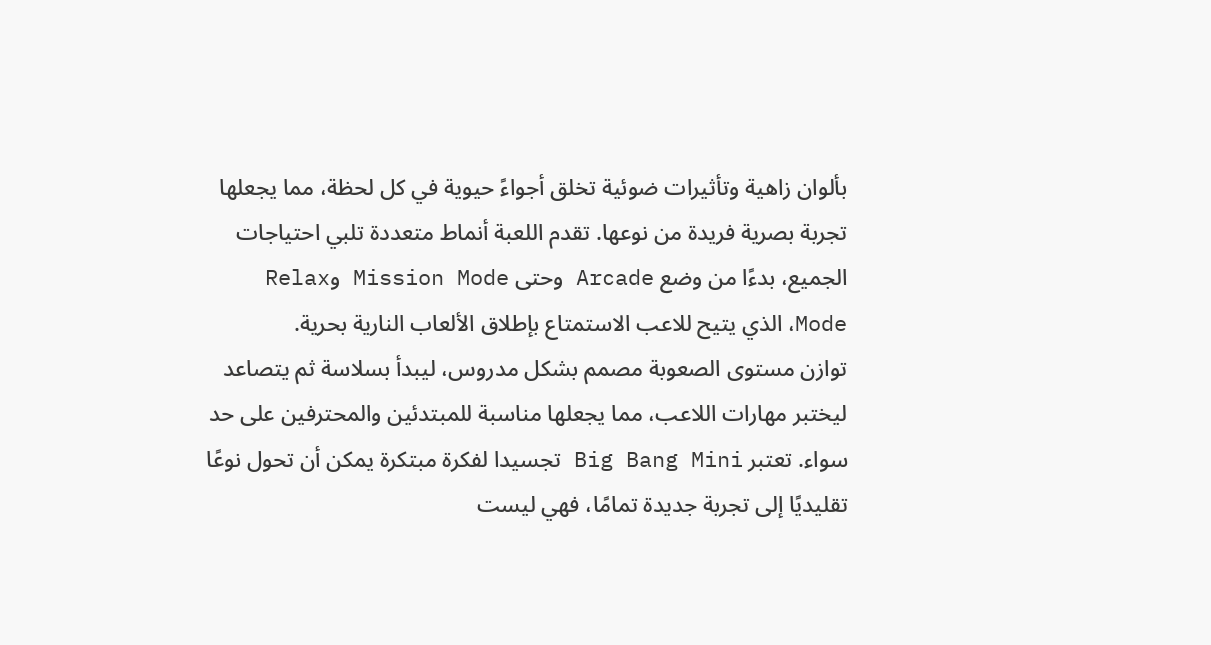بألوان زاهية وتأثيرات ضوئية تخلق أجواءً حيوية في كل لحظة، مما يجعلها تجربة بصرية فريدة من نوعها. تقدم اللعبة أنماط متعددة تلبي احتياجات الجميع، بدءًا من وضع Arcade وحتى Mission Mode وRelax Mode، الذي يتيح للاعب الاستمتاع بإطلاق الألعاب النارية بحرية.
توازن مستوى الصعوبة مصمم بشكل مدروس، ليبدأ بسلاسة ثم يتصاعد ليختبر مهارات اللاعب، مما يجعلها مناسبة للمبتدئين والمحترفين على حد سواء. تعتبر Big Bang Mini تجسيدا لفكرة مبتكرة يمكن أن تحول نوعًا تقليديًا إلى تجربة جديدة تمامًا، فهي ليست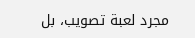مجرد لعبة تصويب، بل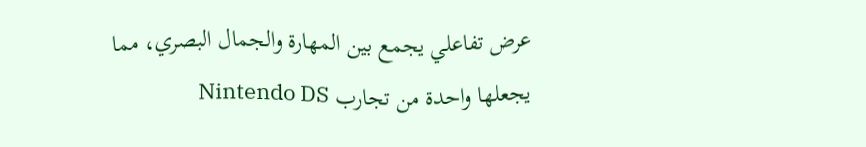عرض تفاعلي يجمع بين المهارة والجمال البصري، مما يجعلها واحدة من تجارب Nintendo DS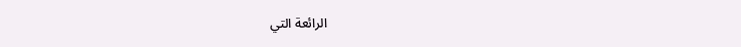الرائعة التي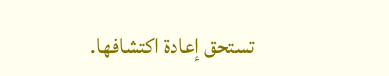تستحق إعادة اكتشافها.